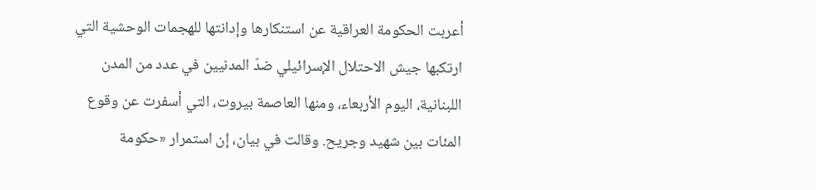أعربت الحكومة العراقية عن استنكارها وإدانتها للهجمات الوحشية التي ارتكبها جيش الاحتلال الإسرائيلي ضدّ المدنيين في عدد من المدن اللبنانية، اليوم الأربعاء، ومنها العاصمة بيروت، التي أسفرت عن وقوع المئات بين شهيد وجريح. وقالت في بيان، إن استمرار «حكومة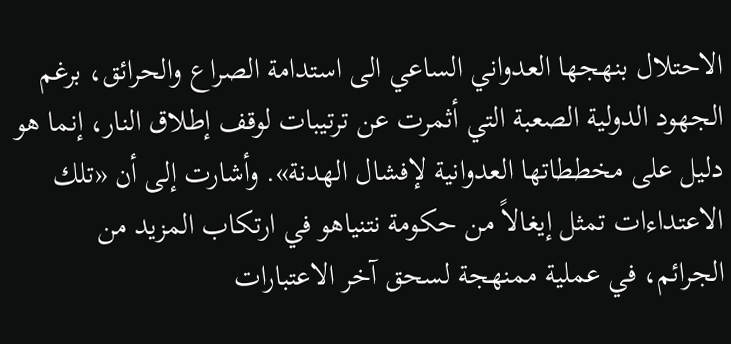الاحتلال بنهجها العدواني الساعي الى استدامة الصراع والحرائق، برغم الجهود الدولية الصعبة التي أثمرت عن ترتيبات لوقف إطلاق النار، إنما هو دليل على مخططاتها العدوانية لإفشال الهدنة». وأشارت إلى أن «تلك الاعتداءات تمثل إيغالاً من حكومة نتنياهو في ارتكاب المزيد من الجرائم، في عملية ممنهجة لسحق آخر الاعتبارات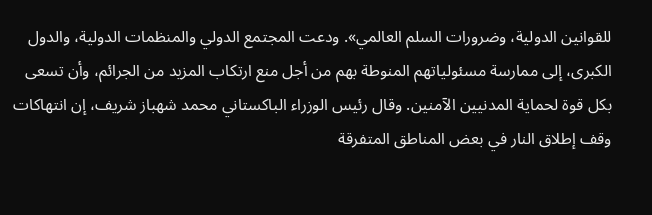للقوانين الدولية، وضرورات السلم العالمي». ودعت المجتمع الدولي والمنظمات الدولية، والدول الكبرى، إلى ممارسة مسئولياتهم المنوطة بهم من أجل منع ارتكاب المزيد من الجرائم، وأن تسعى بكل قوة لحماية المدنيين الآمنين. وقال رئيس الوزراء الباكستاني محمد شهباز شريف، إن انتهاكات وقف إطلاق النار في بعض المناطق المتفرقة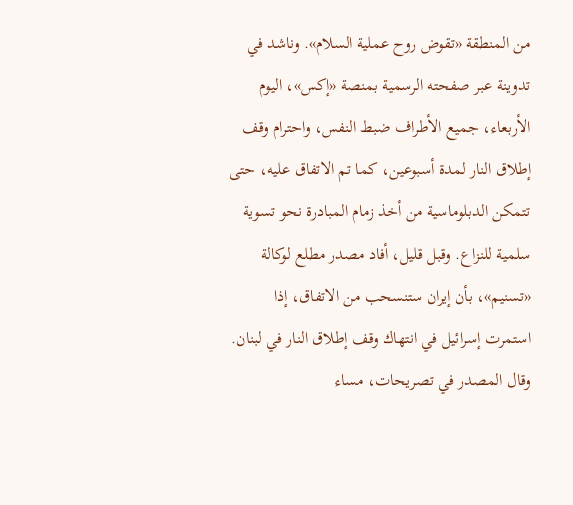من المنطقة «تقوض روح عملية السلام». وناشد في تدوينة عبر صفحته الرسمية بمنصة «إكس»، اليوم الأربعاء، جميع الأطراف ضبط النفس، واحترام وقف إطلاق النار لمدة أسبوعين، كما تم الاتفاق عليه، حتى تتمكن الدبلوماسية من أخذ زمام المبادرة نحو تسوية سلمية للنزاع. وقبل قليل، أفاد مصدر مطلع لوكالة «تسنيم»، بأن إيران ستنسحب من الاتفاق، إذا استمرت إسرائيل في انتهاك وقف إطلاق النار في لبنان. وقال المصدر في تصريحات، مساء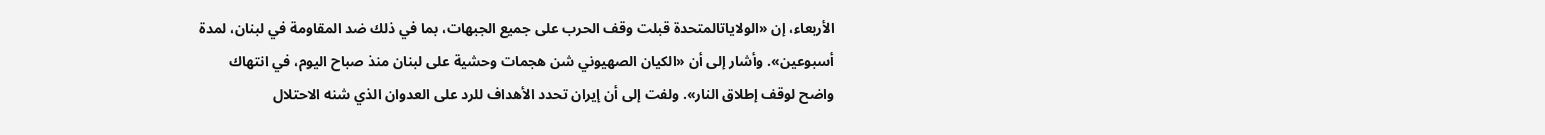الأربعاء، إن «الولاياتالمتحدة قبلت وقف الحرب على جميع الجبهات، بما في ذلك ضد المقاومة في لبنان، لمدة أسبوعين». وأشار إلى أن «الكيان الصهيوني شن هجمات وحشية على لبنان منذ صباح اليوم، في انتهاك واضح لوقف إطلاق النار». ولفت إلى أن إيران تحدد الأهداف للرد على العدوان الذي شنه الاحتلال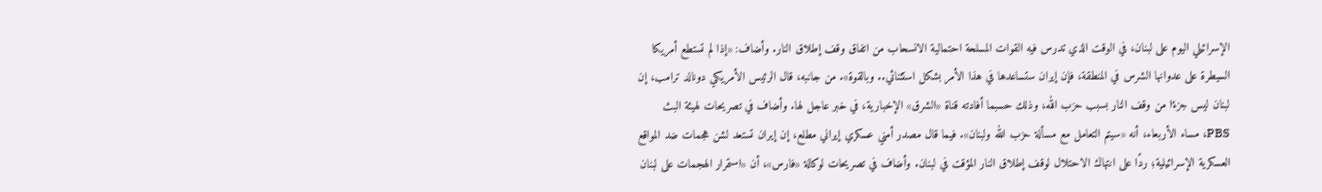الإسرائيلي اليوم على لبنان، في الوقت الذي تدرس فيه القوات المسلحة احتمالية الانسحاب من اتفاق وقف إطلاق النار. وأضاف: «إذا لم تستطع أمريكا السيطرة على عدوانها الشرس في المنطقة، فإن إيران ستساعدها في هذا الأمر بشكل استثنائي.. وبالقوة». من جانبه، قال الرئيس الأمريكي دونالد ترامب، إن لبنان ليس جزءًا من وقف النار بسبب حزب الله، وذلك حسبما أفادته قناة «الشرق» الإخبارية، في خبر عاجل لها. وأضاف في تصريحات لهيئة البث PBS، مساء الأربعاء، أنه «سيتم التعامل مع مسألة حزب الله ولبنان». فيما قال مصدر أمني عسكري إيراني مطلع، إن إيران تستعد لشن هجمات ضد المواقع العسكرية الإسرائيلية؛ ردًا على انتهاك الاحتلال لوقف إطلاق النار المؤقت في لبنان. وأضاف في تصريحات لوكالة «فارس»، أن «استمرار الهجمات على لبنان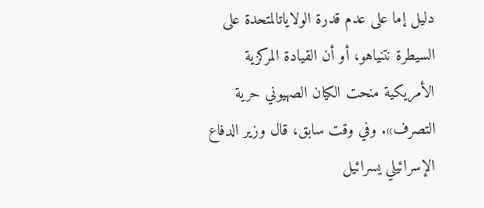دليل إما على عدم قدرة الولاياتالمتحدة على السيطرة نتنياهو، أو أن القيادة المركزية الأمريكية منحت الكيان الصهيوني حرية التصرف». وفي وقت سابق، قال وزير الدفاع الإسرائيلي يسرائيل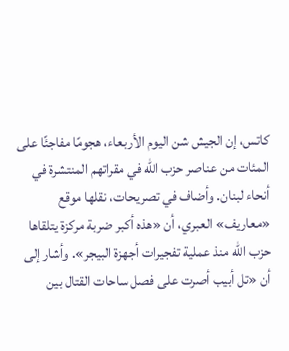كاتس، إن الجيش شن اليوم الأربعاء، هجومًا مفاجئًا على المئات من عناصر حزب الله في مقراتهم المنتشرة في أنحاء لبنان. وأضاف في تصريحات، نقلها موقع «معاريف» العبري، أن «هذه أكبر ضربة مركزة يتلقاها حزب الله منذ عملية تفجيرات أجهزة البيجر». وأشار إلى أن «تل أبيب أصرت على فصل ساحات القتال بين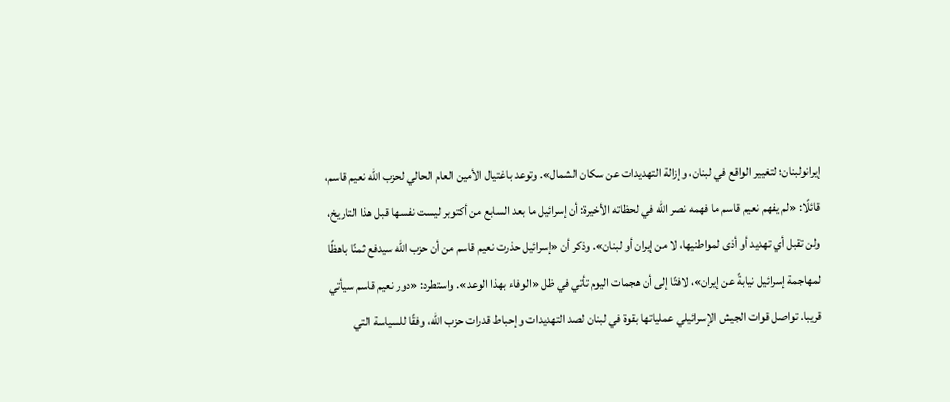إيرانولبنان؛ لتغيير الواقع في لبنان، وإزالة التهديدات عن سكان الشمال». وتوعد باغتيال الأمين العام الحالي لحزب الله نعيم قاسم، قائلًا: «لم يفهم نعيم قاسم ما فهمه نصر الله في لحظاته الأخيرة: أن إسرائيل ما بعد السابع من أكتوبر ليست نفسها قبل هذا التاريخ، ولن تقبل أي تهديد أو أذى لمواطنيها، لا من إيران أو لبنان». وذكر أن «إسرائيل حذرت نعيم قاسم من أن حزب الله سيدفع ثمنًا باهظًا لمهاجمة إسرائيل نيابةً عن إيران»، لافتًا إلى أن هجمات اليوم تأتي في ظل «الوفاء بهذا الوعد». واستطرد: «دور نعيم قاسم سيأتي قريبا. تواصل قوات الجيش الإسرائيلي عملياتها بقوة في لبنان لصد التهديدات وإحباط قدرات حزب الله، وفقًا للسياسة التي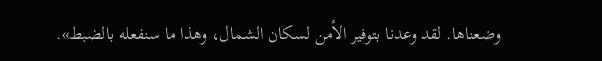وضعناها. لقد وعدنا بتوفير الأمن لسكان الشمال، وهذا ما سنفعله بالضبط».